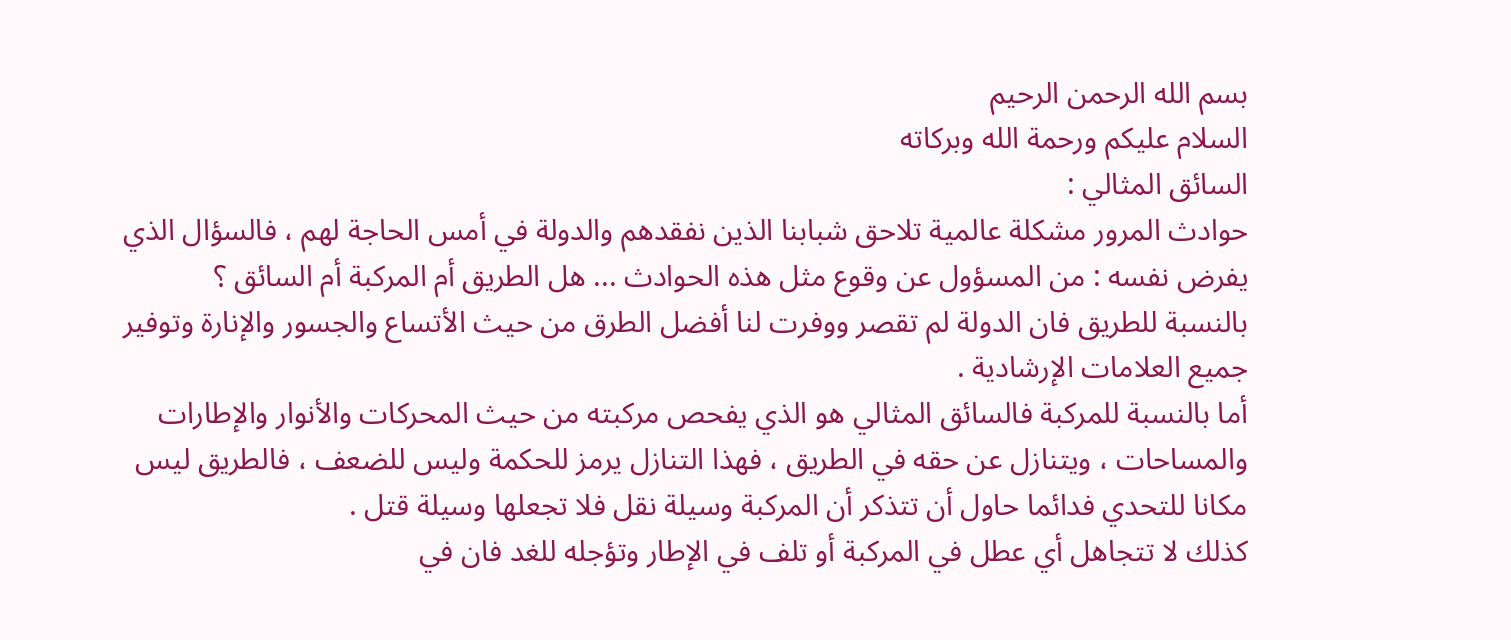بسم الله الرحمن الرحيم
السلام عليكم ورحمة الله وبركاته
السائق المثالي :
حوادث المرور مشكلة عالمية تلاحق شبابنا الذين نفقدهم والدولة في أمس الحاجة لهم ، فالسؤال الذي يفرض نفسه : من المسؤول عن وقوع مثل هذه الحوادث ... هل الطريق أم المركبة أم السائق ؟
بالنسبة للطريق فان الدولة لم تقصر ووفرت لنا أفضل الطرق من حيث الأتساع والجسور والإنارة وتوفير جميع العلامات الإرشادية .
أما بالنسبة للمركبة فالسائق المثالي هو الذي يفحص مركبته من حيث المحركات والأنوار والإطارات والمساحات ، ويتنازل عن حقه في الطريق ، فهذا التنازل يرمز للحكمة وليس للضعف ، فالطريق ليس مكانا للتحدي فدائما حاول أن تتذكر أن المركبة وسيلة نقل فلا تجعلها وسيلة قتل .
كذلك لا تتجاهل أي عطل في المركبة أو تلف في الإطار وتؤجله للغد فان في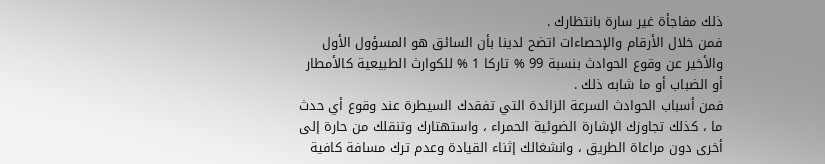ذلك مفاجأة غير سارة بانتظارك .
فمن خلال الأرقام والإحصاءات اتضح لدينا بأن السائق هو المسؤول الأول والأخير عن وقوع الحوادث بنسبة 99 % تاركا 1 % للكوارث الطبيعية كالأمطار أو الضباب أو ما شابه ذلك .
فمن أسباب الحوادث السرعة الزائدة التي تفقدك السيطرة عند وقوع أي حدث ما ، كذلك تجاوزك الإشارة الضوئية الحمراء ، واستهتارك وتنقلك من حارة إلى أخرى دون مراعاة الطريق ، وانشغالك إثناء القيادة وعدم ترك مسافة كافية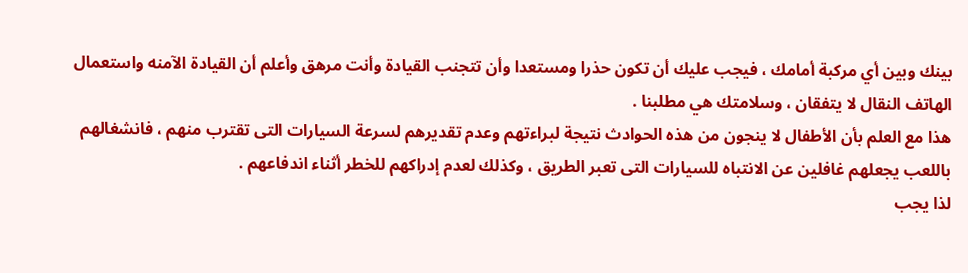بينك وبين أي مركبة أمامك ، فيجب عليك أن تكون حذرا ومستعدا وأن تتجنب القيادة وأنت مرهق وأعلم أن القيادة الآمنه واستعمال الهاتف النقال لا يتفقان ، وسلامتك هي مطلبنا .
هذا مع العلم بأن الأطفال لا ينجون من هذه الحوادث نتيجة لبراءتهم وعدم تقديرهم لسرعة السيارات التى تقترب منهم ، فانشغالهم باللعب يجعلهم غافلين عن الانتباه للسيارات التى تعبر الطريق ، وكذلك لعدم إدراكهم للخطر أثناء اندفاعهم .
لذا يجب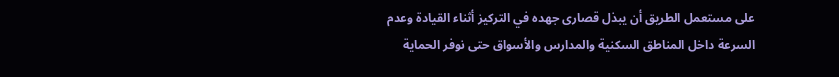على مستعمل الطريق أن يبذل قصارى جهده في التركيز أثناء القيادة وعدم السرعة داخل المناطق السكنية والمدارس والأسواق حتى نوفر الحماية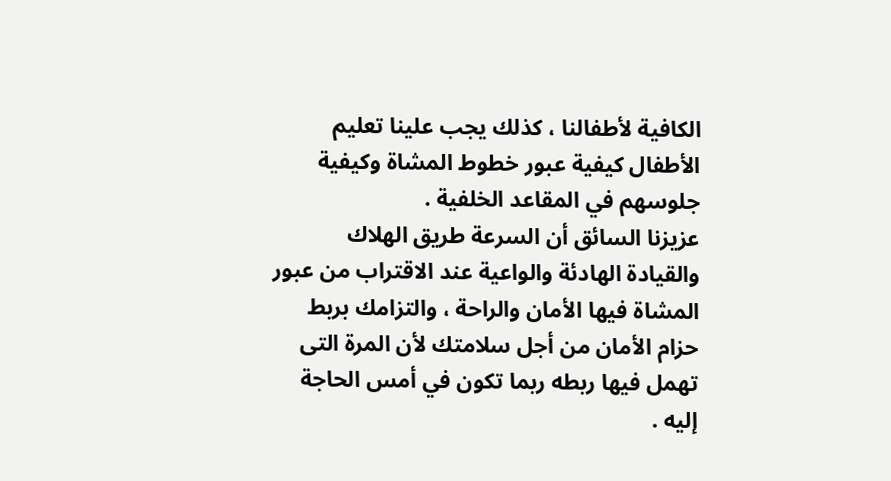الكافية لأطفالنا ، كذلك يجب علينا تعليم الأطفال كيفية عبور خطوط المشاة وكيفية جلوسهم في المقاعد الخلفية .
عزيزنا السائق أن السرعة طريق الهلاك والقيادة الهادئة والواعية عند الاقتراب من عبور المشاة فيها الأمان والراحة ، والتزامك بربط حزام الأمان من أجل سلامتك لأن المرة التى تهمل فيها ربطه ربما تكون في أمس الحاجة إليه .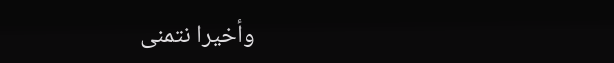وأخيرا نتمنى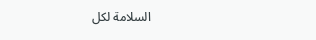السلامة لكل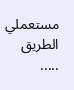مستعملي الطريق .....